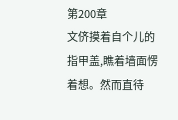第200章
文侪摸着自个儿的指甲盖,瞧着墙面愣着想。然而直待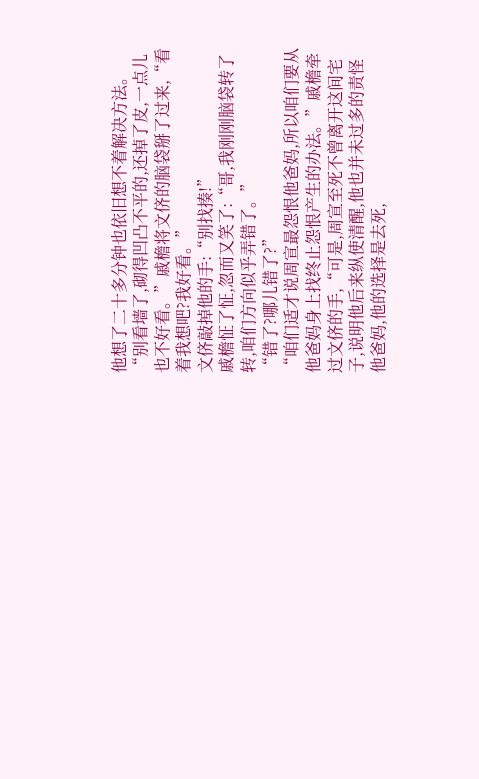他想了二十多分钟也依旧想不着解决方法。
“别看墙了,砌得凹凸不平的,还掉了皮,一点儿也不好看。”戚檐将文侪的脑袋掰了过来,“看着我想吧?我好看。”
文侪敲掉他的手:“别找揍!”
戚檐怔了怔,忽而又笑了:“哥,我刚刚脑袋转了转,咱们方向似乎弄错了。”
“错了?哪儿错了?”
“咱们适才说周宣最怨恨他爸妈,所以咱们要从他爸妈身上找终止怨恨产生的办法。”戚檐牵过文侪的手,“可是,周宣至死不曾离开这间宅子,说明他后来纵使清醒,他也并未过多的责怪他爸妈,他的选择是去死,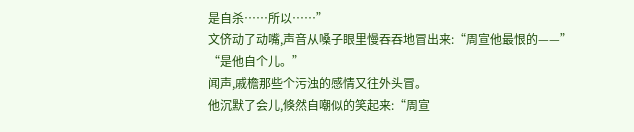是自杀……所以……”
文侪动了动嘴,声音从嗓子眼里慢吞吞地冒出来:“周宣他最恨的——”
“是他自个儿。”
闻声,戚檐那些个污浊的感情又往外头冒。
他沉默了会儿,倏然自嘲似的笑起来:“周宣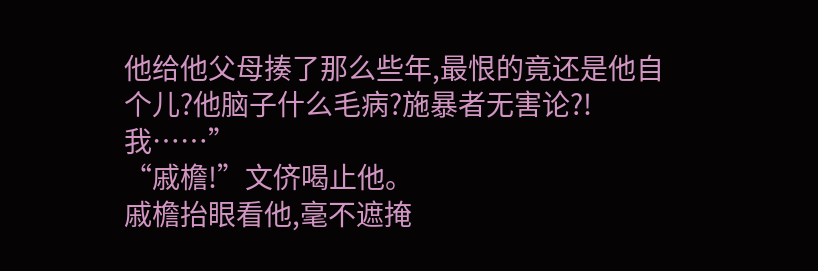他给他父母揍了那么些年,最恨的竟还是他自个儿?他脑子什么毛病?施暴者无害论?!我……”
“戚檐!”文侪喝止他。
戚檐抬眼看他,毫不遮掩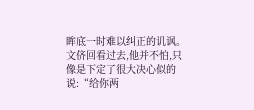眸底一时难以纠正的讥讽。
文侪回看过去,他并不怕,只像是下定了很大决心似的说:“给你两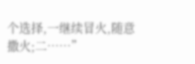个选择,一继续冒火,随意撒火;二……”